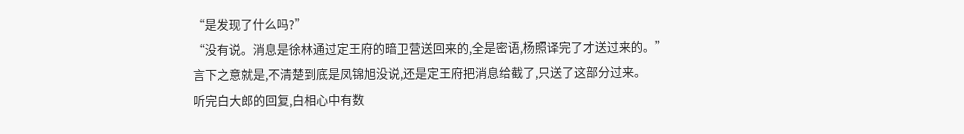“是发现了什么吗?”
“没有说。消息是徐林通过定王府的暗卫营送回来的,全是密语,杨照译完了才送过来的。”
言下之意就是,不清楚到底是凤锦旭没说,还是定王府把消息给截了,只送了这部分过来。
听完白大郎的回复,白相心中有数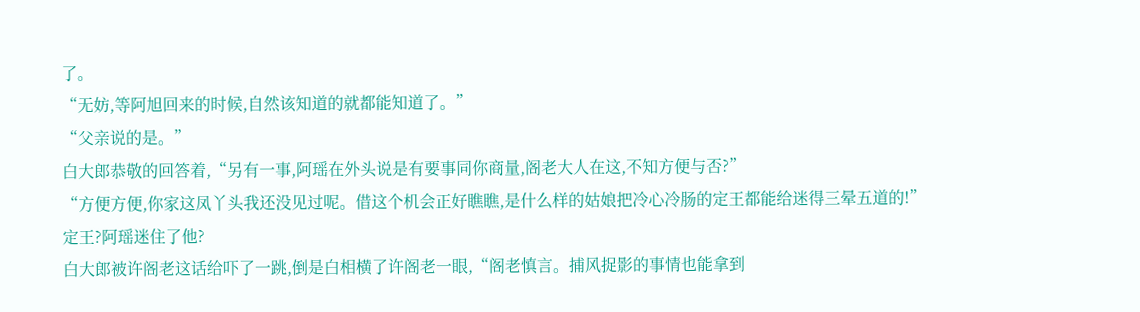了。
“无妨,等阿旭回来的时候,自然该知道的就都能知道了。”
“父亲说的是。”
白大郎恭敬的回答着,“另有一事,阿瑶在外头说是有要事同你商量,阁老大人在这,不知方便与否?”
“方便方便,你家这凤丫头我还没见过呢。借这个机会正好瞧瞧,是什么样的姑娘把冷心冷肠的定王都能给迷得三晕五道的!”
定王?阿瑶迷住了他?
白大郎被许阁老这话给吓了一跳,倒是白相横了许阁老一眼,“阁老慎言。捕风捉影的事情也能拿到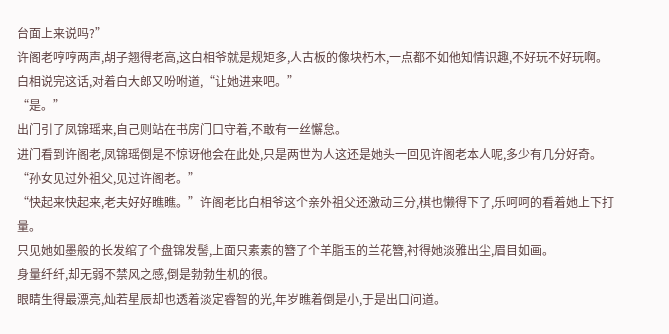台面上来说吗?”
许阁老哼哼两声,胡子翘得老高,这白相爷就是规矩多,人古板的像块朽木,一点都不如他知情识趣,不好玩不好玩啊。
白相说完这话,对着白大郎又吩咐道,“让她进来吧。”
“是。”
出门引了凤锦瑶来,自己则站在书房门口守着,不敢有一丝懈怠。
进门看到许阁老,凤锦瑶倒是不惊讶他会在此处,只是两世为人这还是她头一回见许阁老本人呢,多少有几分好奇。
“孙女见过外祖父,见过许阁老。”
“快起来快起来,老夫好好瞧瞧。”许阁老比白相爷这个亲外祖父还激动三分,棋也懒得下了,乐呵呵的看着她上下打量。
只见她如墨般的长发绾了个盘锦发髻,上面只素素的簪了个羊脂玉的兰花簪,衬得她淡雅出尘,眉目如画。
身量纤纤,却无弱不禁风之感,倒是勃勃生机的很。
眼睛生得最漂亮,灿若星辰却也透着淡定睿智的光,年岁瞧着倒是小,于是出口问道。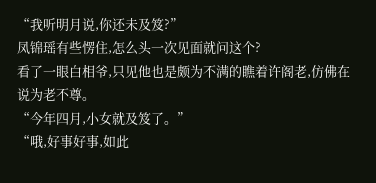“我听明月说,你还未及笈?”
凤锦瑶有些愣住,怎么头一次见面就问这个?
看了一眼白相爷,只见他也是颇为不满的瞧着许阁老,仿佛在说为老不尊。
“今年四月,小女就及笈了。”
“哦,好事好事,如此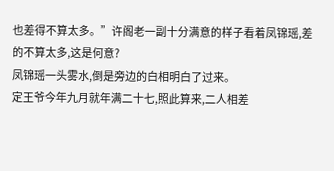也差得不算太多。”许阁老一副十分满意的样子看着凤锦瑶,差的不算太多,这是何意?
凤锦瑶一头雾水,倒是旁边的白相明白了过来。
定王爷今年九月就年满二十七,照此算来,二人相差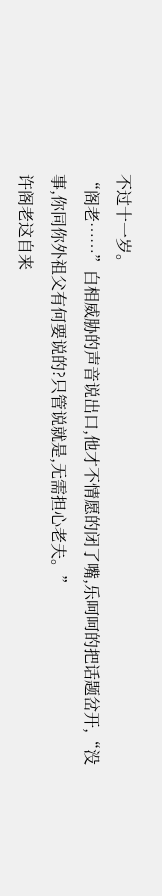不过十一岁。
“阁老……”白相威胁的声音说出口,他才不情愿的闭了嘴,乐呵呵的把话题岔开,“没事,你同你外祖父有何要说的?只管说就是,无需担心老夫。”
许阁老这自来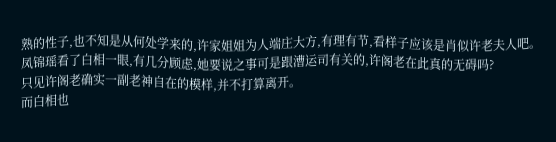熟的性子,也不知是从何处学来的,许家姐姐为人端庄大方,有理有节,看样子应该是肖似许老夫人吧。
凤锦瑶看了白相一眼,有几分顾虑,她要说之事可是跟漕运司有关的,许阁老在此真的无碍吗?
只见许阁老确实一副老神自在的模样,并不打算离开。
而白相也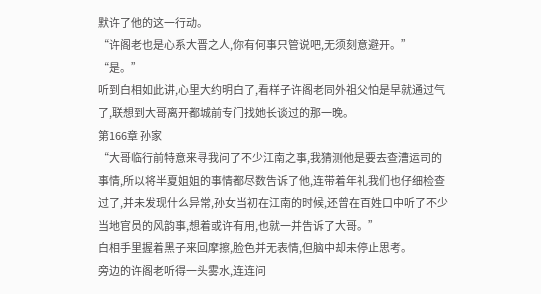默许了他的这一行动。
“许阁老也是心系大晋之人,你有何事只管说吧,无须刻意避开。”
“是。”
听到白相如此讲,心里大约明白了,看样子许阁老同外祖父怕是早就通过气了,联想到大哥离开都城前专门找她长谈过的那一晚。
第166章 孙家
“大哥临行前特意来寻我问了不少江南之事,我猜测他是要去查漕运司的事情,所以将半夏姐姐的事情都尽数告诉了他,连带着年礼我们也仔细检查过了,并未发现什么异常,孙女当初在江南的时候,还曾在百姓口中听了不少当地官员的风韵事,想着或许有用,也就一并告诉了大哥。”
白相手里握着黑子来回摩擦,脸色并无表情,但脑中却未停止思考。
旁边的许阁老听得一头雾水,连连问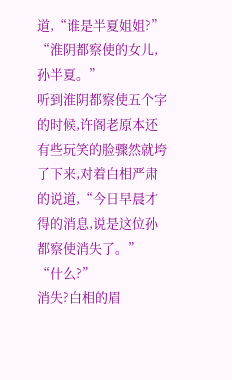道,“谁是半夏姐姐?”
“淮阴都察使的女儿,孙半夏。”
听到淮阴都察使五个字的时候,许阁老原本还有些玩笑的脸骤然就垮了下来,对着白相严肃的说道,“今日早晨才得的消息,说是这位孙都察使消失了。”
“什么?”
消失?白相的眉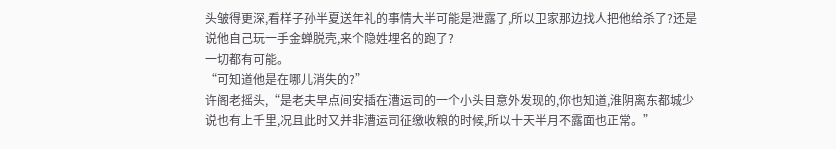头皱得更深,看样子孙半夏送年礼的事情大半可能是泄露了,所以卫家那边找人把他给杀了?还是说他自己玩一手金蝉脱壳,来个隐姓埋名的跑了?
一切都有可能。
“可知道他是在哪儿消失的?”
许阁老摇头,“是老夫早点间安插在漕运司的一个小头目意外发现的,你也知道,淮阴离东都城少说也有上千里,况且此时又并非漕运司征缴收粮的时候,所以十天半月不露面也正常。”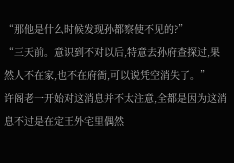“那他是什么时候发现孙都察使不见的?”
“三天前。意识到不对以后,特意去孙府查探过,果然人不在家,也不在府衙,可以说凭空消失了。”
许阁老一开始对这消息并不太注意,全都是因为这消息不过是在定王外宅里偶然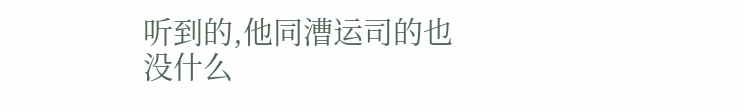听到的,他同漕运司的也没什么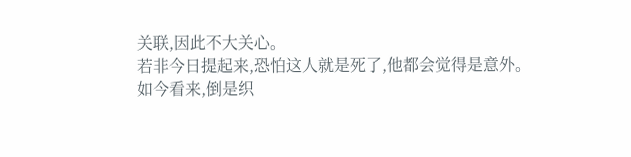关联,因此不大关心。
若非今日提起来,恐怕这人就是死了,他都会觉得是意外。
如今看来,倒是织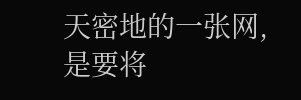天密地的一张网,是要将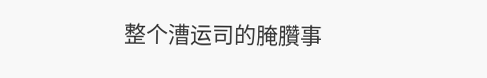整个漕运司的腌臢事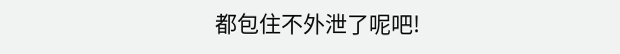都包住不外泄了呢吧!